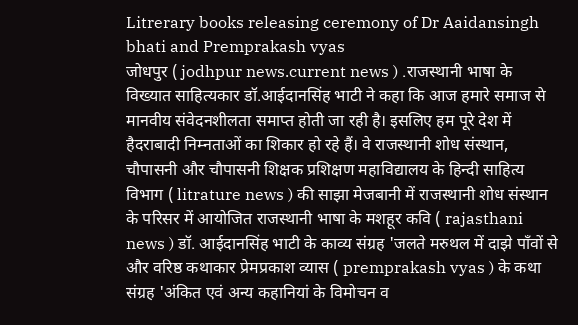Litrerary books releasing ceremony of Dr Aaidansingh bhati and Premprakash vyas
जोधपुर ( jodhpur news.current news ) .राजस्थानी भाषा के विख्यात साहित्यकार डॉ.आईदानसिंह भाटी ने कहा कि आज हमारे समाज से मानवीय संवेदनशीलता समाप्त होती जा रही है। इसलिए हम पूरे देश में हैदराबादी निम्नताओं का शिकार हो रहे हैं। वे राजस्थानी शोध संस्थान, चौपासनी और चौपासनी शिक्षक प्रशिक्षण महाविद्यालय के हिन्दी साहित्य विभाग ( litrature news ) की साझा मेजबानी में राजस्थानी शोध संस्थान के परिसर में आयोजित राजस्थानी भाषा के मशहूर कवि ( rajasthani news ) डॉ. आईदानसिंह भाटी के काव्य संग्रह 'जलते मरुथल में दाझे पाँवों से और वरिष्ठ कथाकार प्रेमप्रकाश व्यास ( premprakash vyas ) के कथा संग्रह 'अंकित एवं अन्य कहानियां के विमोचन व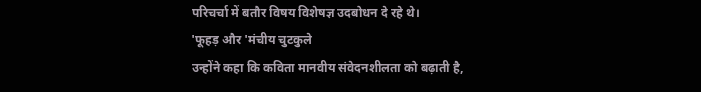परिचर्चा में बतौर विषय विशेषज्ञ उदबोधन दे रहे थे।
'फूहड़ और 'मंचीय चुटकुले
उन्होंने कहा कि कविता मानवीय संवेदनशीलता को बढ़ाती है,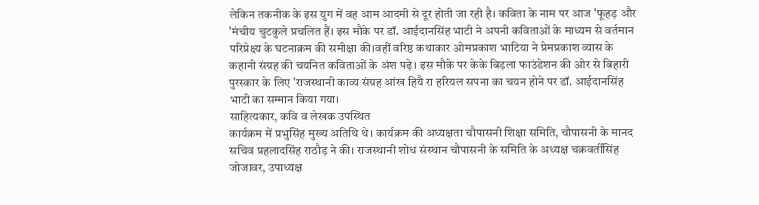लेकिन तकनीक के इस युग में वह आम आदमी से दूर होती जा रही है। कविता के नाम पर आज 'फूहड़ और 'मंचीय चुटकुले प्रचलित हैं। इस मौके पर डॉ. आईदानसिंह भाटी ने अपनी कविताओं के माध्यम से वर्तमान परिप्रेक्ष्य के घटनाक्रम की समीक्षा की।वहीं वरिष्ठ कथाकार ओमप्रकाश भाटिया ने प्रेमप्रकाश व्यास के कहानी संग्रह की चयनित कविताओं के अंश पढ़े। इस मौके पर केके बिड़ला फाउंडेशन की ओर से बिहारी पुरस्कार के लिए 'राजस्थानी काव्य संग्रह आंख हियै रा हरियल सपना का चयन होने पर डॉ. आईदानसिंह भाटी का सम्मान किया गया।
साहित्यकार, कवि व लेखक उपस्थित
कार्यक्रम में प्रभुसिंह मुख्य अतिथि थे। कार्यक्रम की अध्यक्षता चौपासनी शिक्षा समिति, चौपासनी के मानद सचिव प्रहलादसिंह राठौड़ ने की। राजस्थानी शोध संस्थान चौपासनी के समिति के अध्यक्ष चक्रवर्तीसिंह जोजावर, उपाध्यक्ष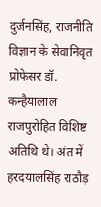दुर्जनसिंह, राजनीति विज्ञान के सेवानिवृत प्रोफेसर डॉ. कन्हैयालाल राजपुरोहित विशिष्ट अतिथि थे। अंत में हरदयालसिंह राठौड़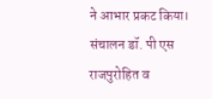ने आभार प्रकट किया। संचालन डॉ. पी एस राजपुरोहित व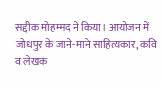सद्दीक मोहम्मद ने किया। आयोजन में जोधपुर के जाने-माने साहित्यकार, कवि व लेखक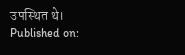उपस्थित थे।
Published on: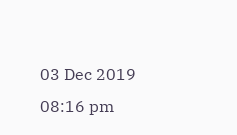03 Dec 2019 08:16 pm